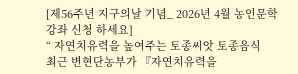[제56주년 지구의날 기념_ 2026년 4월 농인문학강좌 신청 하세요]
“ 자연치유력을 높여주는 토종씨앗 토종음식
최근 변현단농부가 『자연치유력을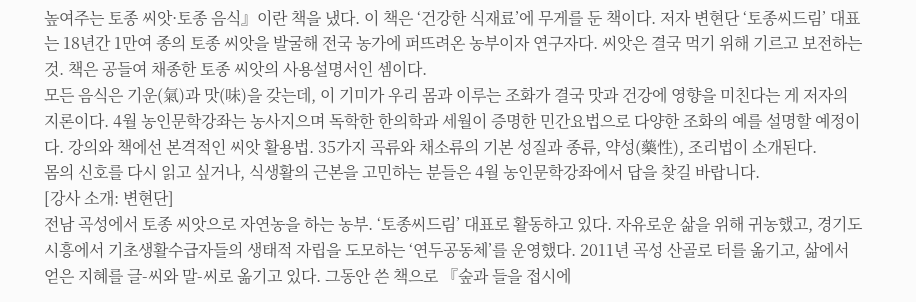높여주는 토종 씨앗·토종 음식』이란 책을 냈다. 이 책은 ‘건강한 식재료’에 무게를 둔 책이다. 저자 변현단 ‘토종씨드림’ 대표는 18년간 1만여 종의 토종 씨앗을 발굴해 전국 농가에 퍼뜨려온 농부이자 연구자다. 씨앗은 결국 먹기 위해 기르고 보전하는 것. 책은 공들여 채종한 토종 씨앗의 사용설명서인 셈이다.
모든 음식은 기운(氣)과 맛(味)을 갖는데, 이 기미가 우리 몸과 이루는 조화가 결국 맛과 건강에 영향을 미친다는 게 저자의 지론이다. 4월 농인문학강좌는 농사지으며 독학한 한의학과 세월이 증명한 민간요법으로 다양한 조화의 예를 설명할 예정이다. 강의와 책에선 본격적인 씨앗 활용법. 35가지 곡류와 채소류의 기본 성질과 종류, 약성(藥性), 조리법이 소개된다.
몸의 신호를 다시 읽고 싶거나, 식생활의 근본을 고민하는 분들은 4월 농인문학강좌에서 답을 찾길 바랍니다.
[강사 소개: 변현단]
전남 곡성에서 토종 씨앗으로 자연농을 하는 농부. ‘토종씨드림’ 대표로 활동하고 있다. 자유로운 삶을 위해 귀농했고, 경기도 시흥에서 기초생활수급자들의 생태적 자립을 도모하는 ‘연두공동체’를 운영했다. 2011년 곡성 산골로 터를 옮기고, 삶에서 얻은 지혜를 글-씨와 말-씨로 옮기고 있다. 그동안 쓴 책으로 『숲과 들을 접시에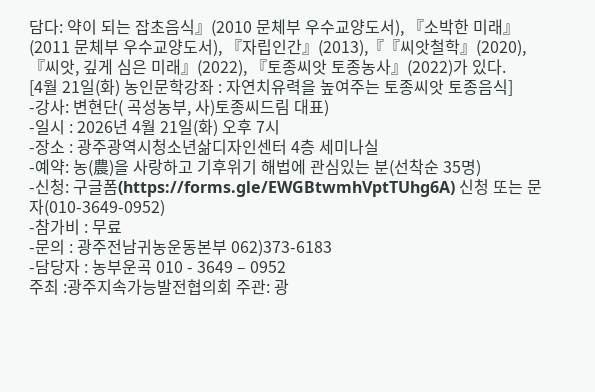담다: 약이 되는 잡초음식』(2010 문체부 우수교양도서), 『소박한 미래』(2011 문체부 우수교양도서), 『자립인간』(2013),『『씨앗철학』(2020), 『씨앗, 깊게 심은 미래』(2022), 『토종씨앗 토종농사』(2022)가 있다.
[4월 21일(화) 농인문학강좌 : 자연치유력을 높여주는 토종씨앗 토종음식]
-강사: 변현단( 곡성농부, 사)토종씨드림 대표)
-일시 : 2026년 4월 21일(화) 오후 7시
-장소 : 광주광역시청소년삶디자인센터 4층 세미나실
-예약: 농(農)을 사랑하고 기후위기 해법에 관심있는 분(선착순 35명)
-신청: 구글폼(https://forms.gle/EWGBtwmhVptTUhg6A) 신청 또는 문자(010-3649-0952)
-참가비 : 무료
-문의 : 광주전남귀농운동본부 062)373-6183
-담당자 : 농부운곡 010 - 3649 – 0952
주최 :광주지속가능발전협의회 주관: 광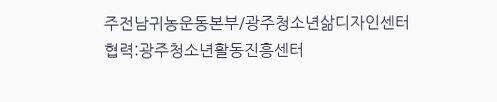주전남귀농운동본부/광주청소년삶디자인센터
협력:광주청소년활동진흥센터